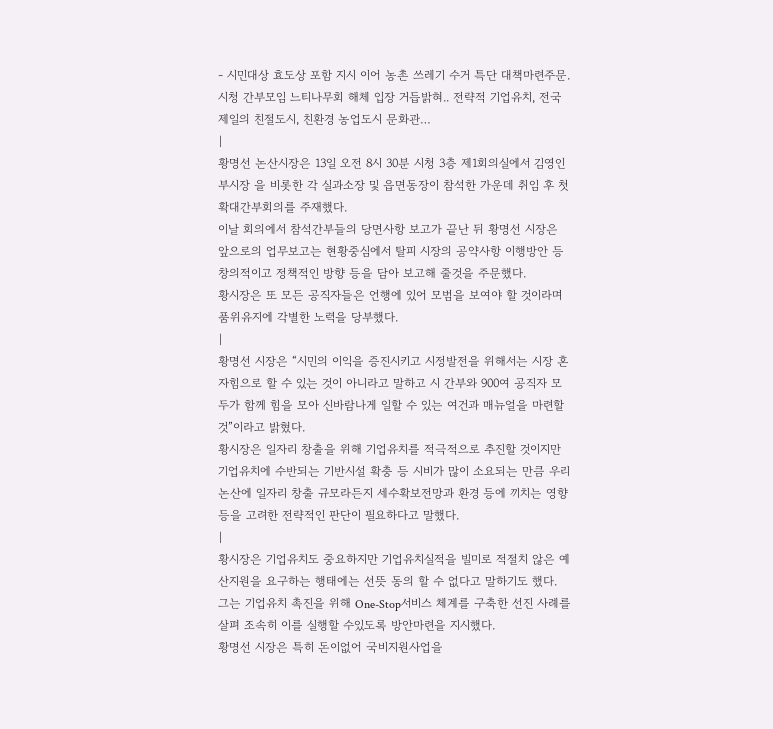- 시민대상 효도상 포함 지시 이어 농촌 쓰레기 수거 특단 대책마련주문. 시청 간부모임 느티나무회 해체 입장 거듭밝혀.. 전략적 기업유치, 전국제일의 친절도시, 친환경 농업도시 문화관…
|
황명선 논산시장은 13일 오전 8시 30분 시청 3층 제1회의실에서 김영인 부시장 을 비롯한 각 실과소장 및 읍면동장이 참석한 가운데 취임 후 첫 확대간부회의를 주재했다.
이날 회의에서 참석간부들의 당면사항 보고가 끝난 뒤 황명선 시장은 앞으로의 업무보고는 현황중심에서 탈피 시장의 공약사항 이행방안 등 창의적이고 정책적인 방향 등을 담아 보고해 줄것을 주문했다.
황시장은 또 모든 공직자들은 언행에 있어 모범을 보여야 할 것이라며 품위유지에 각별한 노력을 당부했다.
|
황명선 시장은 “시민의 이익을 증진시키고 시정발전을 위해서는 시장 혼자힘으로 할 수 있는 것이 아니라고 말하고 시 간부와 900여 공직자 모두가 함께 힘을 모아 신바람나게 일할 수 있는 여건과 매뉴얼을 마련할 것”이라고 밝혔다.
황시장은 일자리 창출을 위해 기업유치를 적극적으로 추진할 것이지만 기업유치에 수반되는 기반시설 확충 등 시비가 많이 소요되는 만큼 우리 논산에 일자리 창출 규모라든지 세수확보전망과 환경 등에 끼치는 영향 등을 고려한 전략적인 판단이 필요하다고 말했다.
|
황시장은 기업유치도 중요하지만 기업유치실적을 빌미로 적절치 않은 예산지원을 요구하는 행태에는 선뜻 동의 할 수 없다고 말하기도 했다.
그는 기업유치 촉진을 위해 One-Stop서비스 체계를 구축한 선진 사례를 살펴 조속히 이를 실행할 수있도록 방안마련을 지시했다.
황명선 시장은 특히 돈이없어 국비지원사업을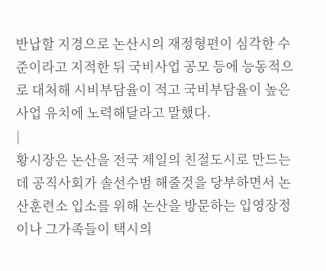반납할 지경으로 논산시의 재정형편이 심각한 수준이라고 지적한 뒤 국비사업 공모 등에 능동적으로 대처해 시비부담율이 적고 국비부담율이 높은 사업 유치에 노력해달라고 말했다.
|
황시장은 논산을 전국 제일의 친절도시로 만드는데 공직사회가 솔선수범 해줄것을 당부하면서 논산훈련소 입소를 위해 논산을 방문하는 입영장정이나 그가족들이 택시의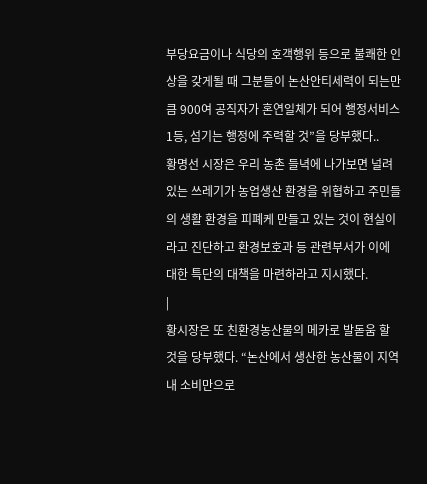부당요금이나 식당의 호객행위 등으로 불쾌한 인상을 갖게될 때 그분들이 논산안티세력이 되는만큼 900여 공직자가 혼연일체가 되어 행정서비스 1등, 섬기는 행정에 주력할 것”을 당부했다..
황명선 시장은 우리 농촌 들녁에 나가보면 널려있는 쓰레기가 농업생산 환경을 위협하고 주민들의 생활 환경을 피폐케 만들고 있는 것이 현실이라고 진단하고 환경보호과 등 관련부서가 이에 대한 특단의 대책을 마련하라고 지시했다.
|
황시장은 또 친환경농산물의 메카로 발돋움 할 것을 당부했다. “논산에서 생산한 농산물이 지역내 소비만으로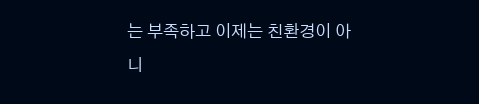는 부족하고 이제는 친환경이 아니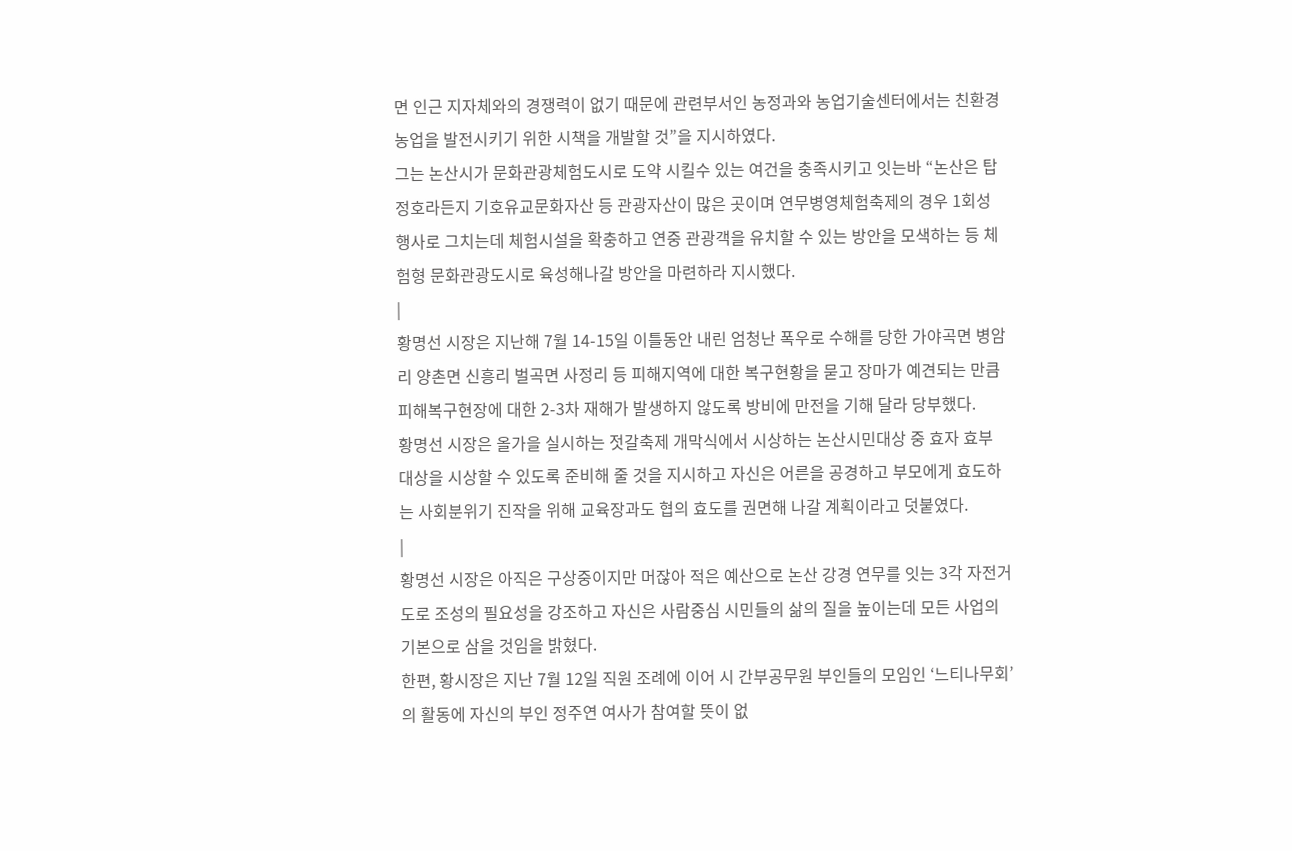면 인근 지자체와의 경쟁력이 없기 때문에 관련부서인 농정과와 농업기술센터에서는 친환경농업을 발전시키기 위한 시책을 개발할 것”을 지시하였다.
그는 논산시가 문화관광체험도시로 도약 시킬수 있는 여건을 충족시키고 잇는바 “논산은 탑정호라든지 기호유교문화자산 등 관광자산이 많은 곳이며 연무병영체험축제의 경우 1회성 행사로 그치는데 체험시설을 확충하고 연중 관광객을 유치할 수 있는 방안을 모색하는 등 체험형 문화관광도시로 육성해나갈 방안을 마련하라 지시했다.
|
황명선 시장은 지난해 7월 14-15일 이틀동안 내린 엄청난 폭우로 수해를 당한 가야곡면 병암리 양촌면 신흥리 벌곡면 사정리 등 피해지역에 대한 복구현황을 묻고 장마가 예견되는 만큼 피해복구현장에 대한 2-3차 재해가 발생하지 않도록 방비에 만전을 기해 달라 당부했다.
황명선 시장은 올가을 실시하는 젓갈축제 개막식에서 시상하는 논산시민대상 중 효자 효부 대상을 시상할 수 있도록 준비해 줄 것을 지시하고 자신은 어른을 공경하고 부모에게 효도하는 사회분위기 진작을 위해 교육장과도 협의 효도를 권면해 나갈 계획이라고 덧붙였다.
|
황명선 시장은 아직은 구상중이지만 머잖아 적은 예산으로 논산 강경 연무를 잇는 3각 자전거 도로 조성의 필요성을 강조하고 자신은 사람중심 시민들의 삶의 질을 높이는데 모든 사업의 기본으로 삼을 것임을 밝혔다.
한편, 황시장은 지난 7월 12일 직원 조례에 이어 시 간부공무원 부인들의 모임인 ‘느티나무회’의 활동에 자신의 부인 정주연 여사가 참여할 뜻이 없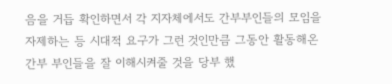음을 거듭 확인하면서 각 지자체에서도 간부부인들의 모임을 자제하는 등 시대적 요구가 그런 것인만큼 그동안 활동해온 간부 부인들을 잘 이해시켜줄 것을 당부 했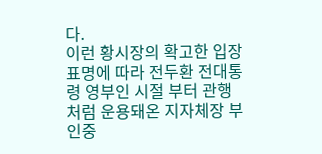다.
이런 황시장의 확고한 입장 표명에 따라 전두환 전대통령 영부인 시절 부터 관행처럼 운용돼온 지자체장 부인중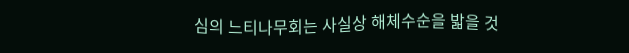심의 느티나무회는 사실상 해체수순을 밟을 것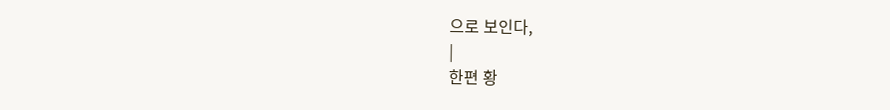으로 보인다,
|
한편 황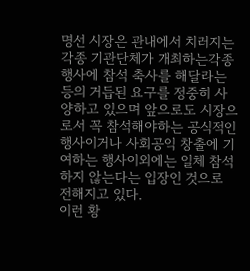명선 시장은 관내에서 치러지는 각종 기관단체가 개최하는각종 행사에 참석 축사를 해달라는 등의 거듭된 요구를 정중히 사양하고 있으며 앞으로도 시장으로서 꼭 참석해야하는 공식적인 행사이거나 사회공익 창출에 기여하는 행사이외에는 일체 참석하지 않는다는 입장인 것으로 전해지고 있다.
이런 황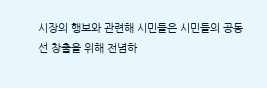시장의 행보와 관련해 시민들은 시민들의 공동선 창출을 위해 전념하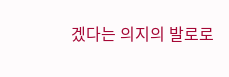겠다는 의지의 발로로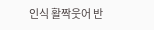인식 활짝웃어 반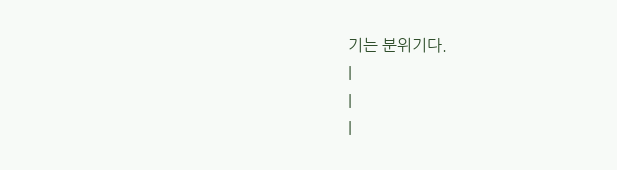기는 분위기다.
|
|
|